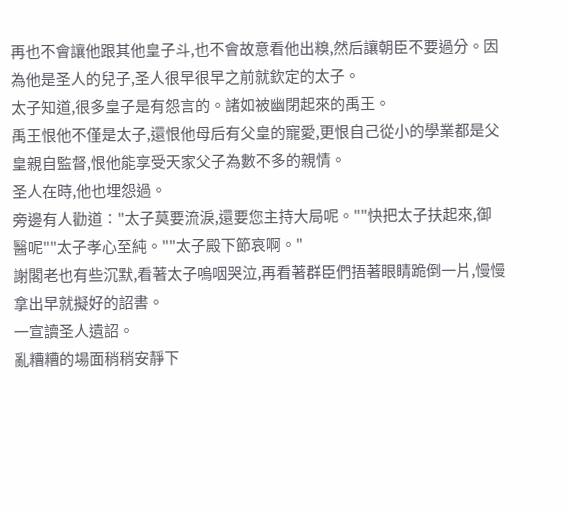再也不會讓他跟其他皇子斗,也不會故意看他出糗,然后讓朝臣不要過分。因為他是圣人的兒子,圣人很早很早之前就欽定的太子。
太子知道,很多皇子是有怨言的。諸如被幽閉起來的禹王。
禹王恨他不僅是太子,還恨他母后有父皇的寵愛,更恨自己從小的學業都是父皇親自監督,恨他能享受天家父子為數不多的親情。
圣人在時,他也埋怨過。
旁邊有人勸道∶"太子莫要流淚,還要您主持大局呢。""快把太子扶起來,御醫呢""太子孝心至純。""太子殿下節哀啊。"
謝閣老也有些沉默,看著太子嗚咽哭泣,再看著群臣們捂著眼睛跪倒一片,慢慢拿出早就擬好的詔書。
一宣讀圣人遺詔。
亂糟糟的場面稍稍安靜下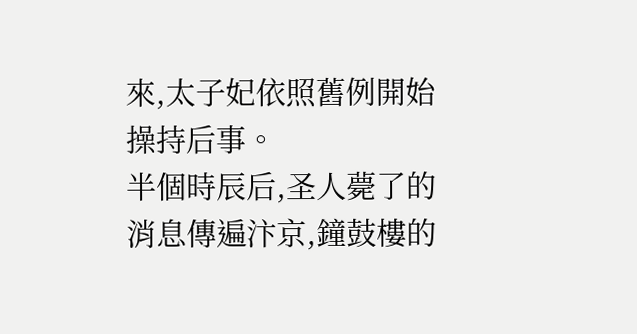來,太子妃依照舊例開始操持后事。
半個時辰后,圣人薨了的消息傳遍汴京,鐘鼓樓的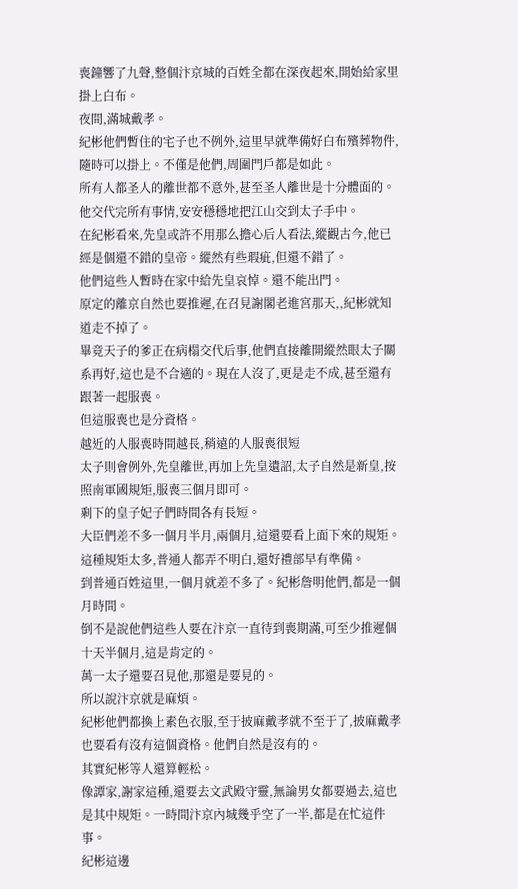喪鐘響了九聲,整個汴京城的百姓全都在深夜起來,開始給家里掛上白布。
夜間,滿城戴孝。
紀彬他們暫住的宅子也不例外,這里早就準備好白布殯葬物件,隨時可以掛上。不僅是他們,周圍門戶都是如此。
所有人都圣人的離世都不意外,甚至圣人離世是十分體面的。他交代完所有事情,安安穩穩地把江山交到太子手中。
在紀彬看來,先皇或許不用那么擔心后人看法,縱觀古今,他已經是個還不錯的皇帝。縱然有些瑕疵,但還不錯了。
他們這些人暫時在家中給先皇哀悼。還不能出門。
原定的離京自然也要推遲,在召見謝閣老進宮那天,,紀彬就知道走不掉了。
畢竟天子的爹正在病榻交代后事,他們直接離開縱然眼太子關系再好,這也是不合適的。現在人沒了,更是走不成,甚至還有跟著一起服喪。
但這服喪也是分資格。
越近的人服喪時間越長,稍遠的人服喪很短
太子則會例外,先皇離世,再加上先皇遺詔,太子自然是新皇,按照南軍國規矩,服喪三個月即可。
剩下的皇子妃子們時間各有長短。
大臣們差不多一個月半月,兩個月,這還要看上面下來的規矩。這種規矩太多,普通人都弄不明白,還好禮部早有準備。
到普通百姓這里,一個月就差不多了。紀彬詹明他們,都是一個月時間。
倒不是說他們這些人要在汴京一直待到喪期滿,可至少推遲個十天半個月,這是肯定的。
萬一太子還要召見他,那還是要見的。
所以說汴京就是麻煩。
紀彬他們都換上素色衣服,至于披麻戴孝就不至于了,披麻戴孝也要看有沒有這個資格。他們自然是沒有的。
其實紀彬等人還算輕松。
像譚家,謝家這種,還要去文武殿守靈,無論男女都要過去,這也是其中規矩。一時間汴京內城幾乎空了一半,都是在忙這件事。
紀彬這邊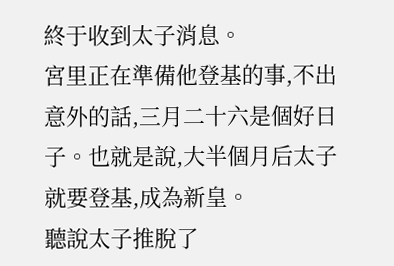終于收到太子消息。
宮里正在準備他登基的事,不出意外的話,三月二十六是個好日子。也就是說,大半個月后太子就要登基,成為新皇。
聽說太子推脫了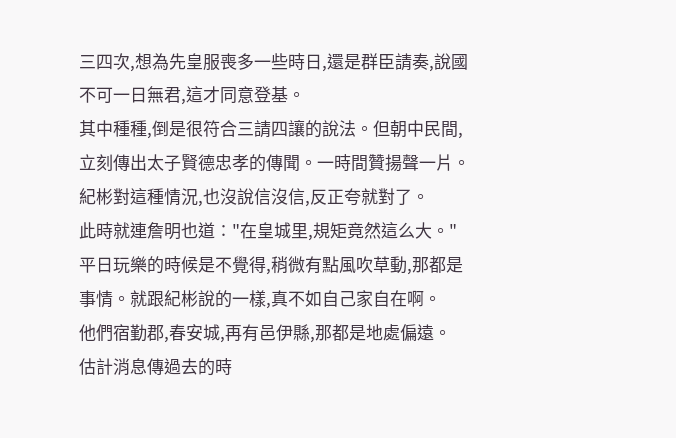三四次,想為先皇服喪多一些時日,還是群臣請奏,說國不可一日無君,這才同意登基。
其中種種,倒是很符合三請四讓的說法。但朝中民間,立刻傳出太子賢德忠孝的傳聞。一時間贊揚聲一片。
紀彬對這種情況,也沒說信沒信,反正夸就對了。
此時就連詹明也道∶"在皇城里,規矩竟然這么大。"
平日玩樂的時候是不覺得,稍微有點風吹草動,那都是事情。就跟紀彬說的一樣,真不如自己家自在啊。
他們宿勤郡,春安城,再有邑伊縣,那都是地處偏遠。
估計消息傳過去的時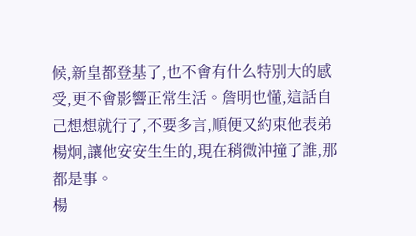候,新皇都登基了,也不會有什么特別大的感受,更不會影響正常生活。詹明也懂,這話自己想想就行了,不要多言,順便又約束他表弟楊炯,讓他安安生生的,現在稍微沖撞了誰,那都是事。
楊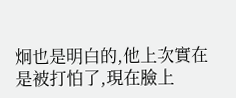炯也是明白的,他上次實在是被打怕了,現在臉上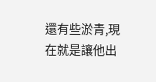還有些淤青,現在就是讓他出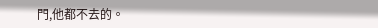門,他都不去的。